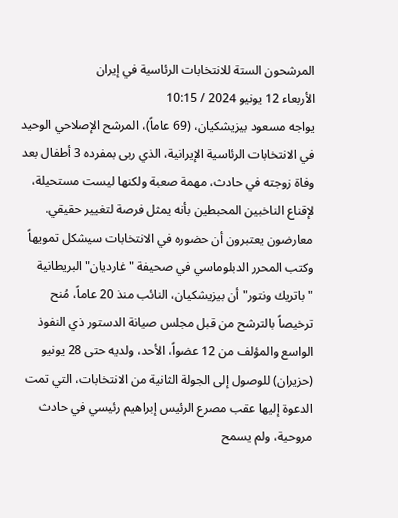المرشحون الستة للانتخابات الرئاسية في إيران
الأربعاء 12 يونيو 2024 / 10:15
يواجه مسعود بيزيشكيان، (69 عاماً)، المرشح الإصلاحي الوحيد في الانتخابات الرئاسية الإيرانية، الذي ربى بمفرده 3 أطفال بعد وفاة زوجته في حادث، مهمة صعبة ولكنها ليست مستحيلة، لإقناع الناخبين المحبطين بأنه يمثل فرصة لتغيير حقيقي.
معارضون يعتبرون أن حضوره في الانتخابات سيشكل تمويهاً
وكتب المحرر الدبلوماسي في صحيفة "غارديان" البريطانية "باتريك ونتور" أن بيزيشكيان، النائب منذ 20 عاماً، مُنح ترخيصاً بالترشح من قبل مجلس صيانة الدستور ذي النفوذ الواسع والمؤلف من 12 عضواً، الأحد، ولديه حتى 28 يونيو (حزيران) للوصول إلى الجولة الثانية من الانتخابات، التي تمت الدعوة إليها عقب مصرع الرئيس إبراهيم رئيسي في حادث مروحية، ولم يسمح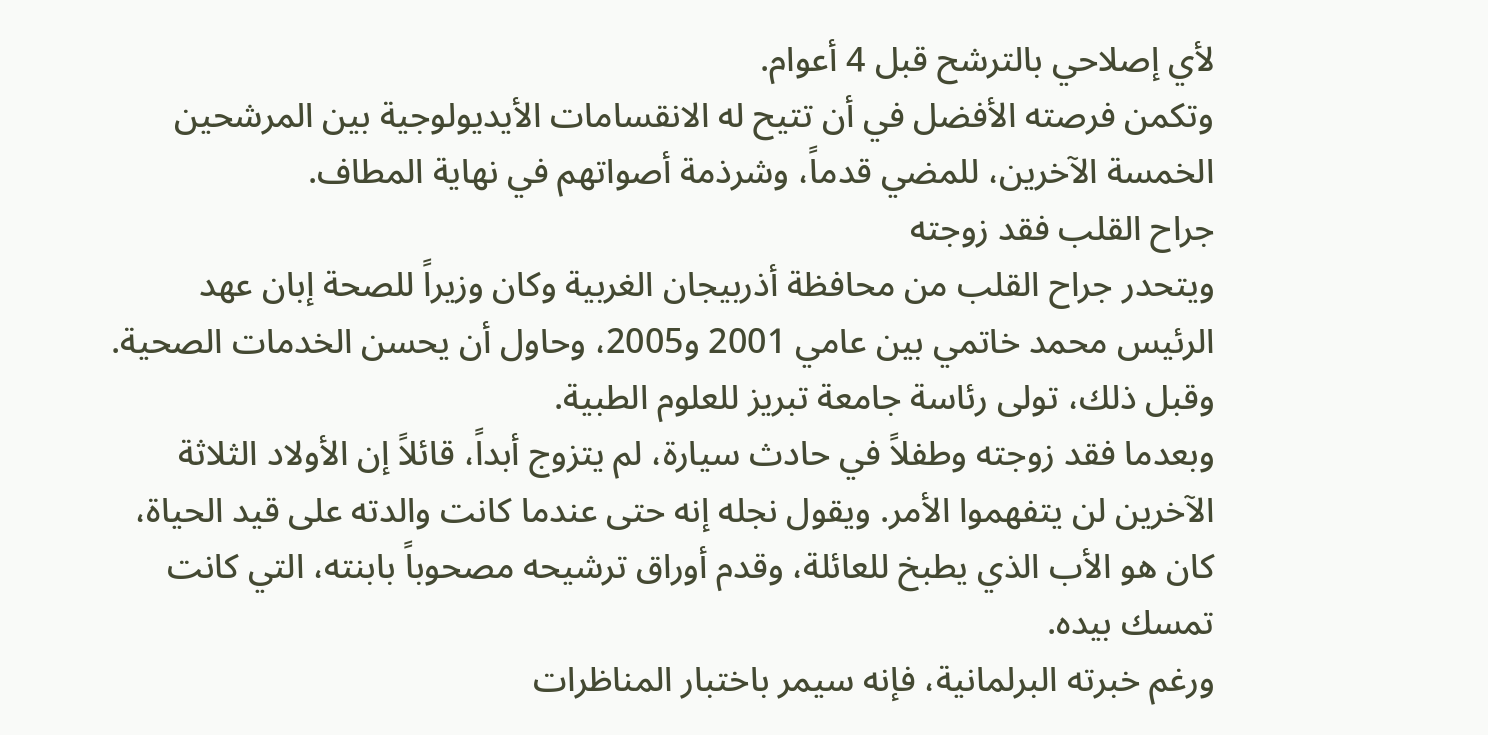لأي إصلاحي بالترشح قبل 4 أعوام.
وتكمن فرصته الأفضل في أن تتيح له الانقسامات الأيديولوجية بين المرشحين الخمسة الآخرين، للمضي قدماً، وشرذمة أصواتهم في نهاية المطاف.
جراح القلب فقد زوجته
ويتحدر جراح القلب من محافظة أذربيجان الغربية وكان وزيراً للصحة إبان عهد الرئيس محمد خاتمي بين عامي 2001 و2005، وحاول أن يحسن الخدمات الصحية. وقبل ذلك، تولى رئاسة جامعة تبريز للعلوم الطبية.
وبعدما فقد زوجته وطفلاً في حادث سيارة، لم يتزوج أبداً، قائلاً إن الأولاد الثلاثة الآخرين لن يتفهموا الأمر. ويقول نجله إنه حتى عندما كانت والدته على قيد الحياة، كان هو الأب الذي يطبخ للعائلة، وقدم أوراق ترشيحه مصحوباً بابنته، التي كانت تمسك بيده.
ورغم خبرته البرلمانية، فإنه سيمر باختبار المناظرات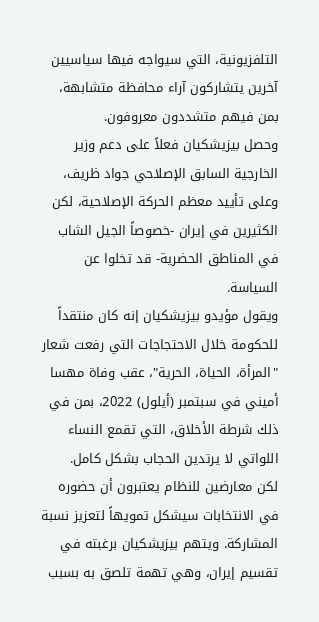التلفزيونية، التي سيواجه فيها سياسيين آخرين يتشاركون آراء محافظة متشابهة، بمن فيهم متشددون معروفون.
وحصل بيزيشكيان فعلاً على دعم وزير الخارجية السابق الإصلاحي جواد ظريف، وعلى تأييد معظم الحركة الإصلاحية، لكن الكثيرين في إيران -خصوصاً الجيل الشاب في المناطق الحضرية- قد تخلوا عن السياسة.
ويقول مؤيدو بيزيشكيان إنه كان منتقداً للحكومة خلال الاحتجاجات التي رفعت شعار "المرأة، الحياة، الحرية"، عقب وفاة مهسا أميني في سبتمبر (أيلول) 2022، بمن في ذلك شرطة الأخلاق، التي تقمع النساء اللواتي لا يرتدين الحجاب بشكل كامل.
لكن معارضين للنظام يعتبرون أن حضوره في الانتخابات سيشكل تمويهاً لتعزيز نسبة المشاركة. ويتهم بيزيشكيان برغبته في تقسيم إيران، وهي تهمة تلصق به بسبب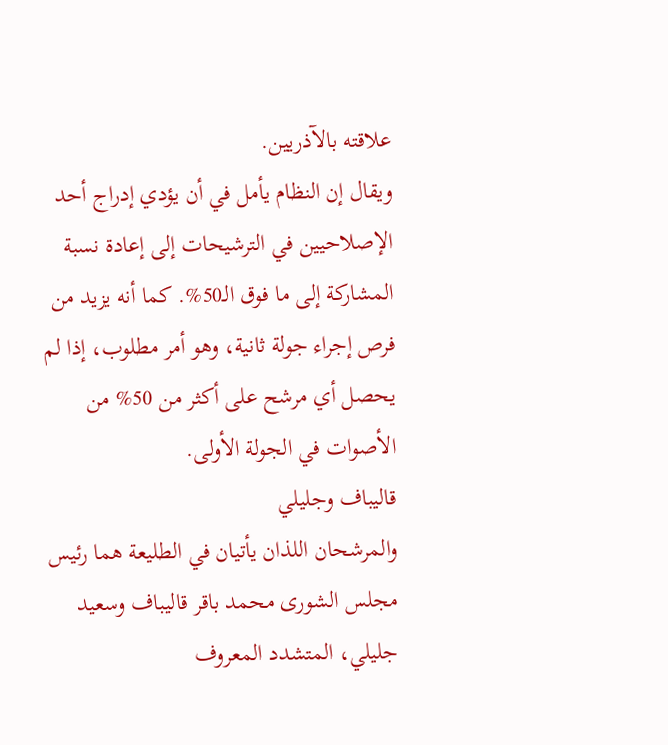علاقته بالآذريين.
ويقال إن النظام يأمل في أن يؤدي إدراج أحد الإصلاحيين في الترشيحات إلى إعادة نسبة المشاركة إلى ما فوق الـ50%. كما أنه يزيد من فرص إجراء جولة ثانية، وهو أمر مطلوب، إذا لم يحصل أي مرشح على أكثر من 50% من الأصوات في الجولة الأولى.
قاليباف وجليلي
والمرشحان اللذان يأتيان في الطليعة هما رئيس مجلس الشورى محمد باقر قاليباف وسعيد جليلي، المتشدد المعروف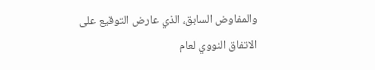والمفاوض السابق، الذي عارض التوقيع على الاتفاق النووي لعام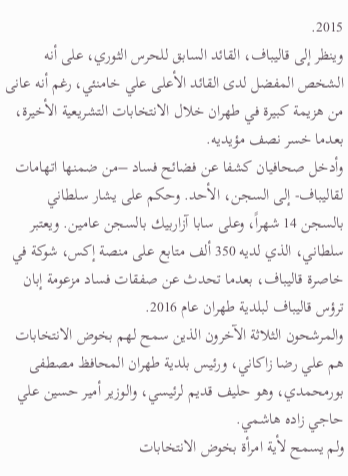2015.
وينظر إلى قاليباف، القائد السابق للحرس الثوري، على أنه الشخص المفضل لدى القائد الأعلى علي خامنئي، رغم أنه عانى من هزيمة كبيرة في طهران خلال الانتخابات التشريعية الأخيرة، بعدما خسر نصف مؤيديه.
وأدخل صحافيان كشفا عن فضائح فساد –من ضمنها اتهامات لقاليباف- إلى السجن، الأحد. وحكم على يشار سلطاني بالسجن 14 شهراً، وعلى سابا آزاربيك بالسجن عامين. ويعتبر سلطاني، الذي لديه 350 ألف متابع على منصة إكس، شوكة في خاصرة قاليباف، بعدما تحدث عن صفقات فساد مزعومة إبان ترؤس قاليباف لبلدية طهران عام 2016.
والمرشحون الثلاثة الآخرون الذين سمح لهم بخوض الانتخابات هم علي رضا زاكاني، ورئيس بلدية طهران المحافظ مصطفى بورمحمدي، وهو حليف قديم لرئيسي، والوزير أمير حسين علي حاجي زاده هاشمي.
ولم يسمح لأية امرأة بخوض الانتخابات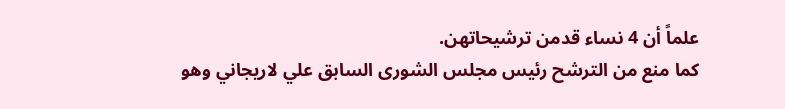علماً أن 4 نساء قدمن ترشيحاتهن.
كما منع من الترشح رئيس مجلس الشورى السابق علي لاريجاني وهو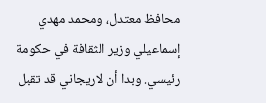محافظ معتدل، ومحمد مهدي إسماعيلي وزير الثقافة في حكومة رئيسي. وبدا أن لاريجاني قد تقبل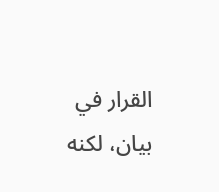القرار في بيان، لكنه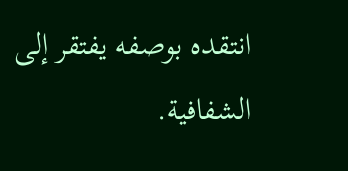انتقده بوصفه يفتقر إلى الشفافية.